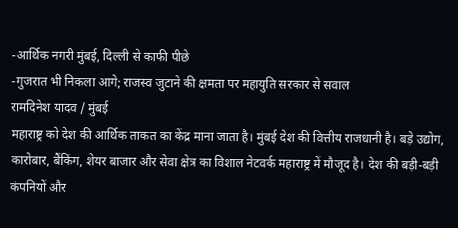-आर्थिक नगरी मुंबई, दिल्ली से काफी पीछे
-गुजरात भी निकला आगे; राजस्व जुटाने की क्षमता पर महायुति सरकार से सवाल
रामदिनेश यादव / मुंबई
महाराष्ट्र को देश की आर्थिक ताकत का केंद्र माना जाता है। मुंबई देश की वित्तीय राजधानी है। बड़े उद्योग, कारोबार, बैंकिंग, शेयर बाजार और सेवा क्षेत्र का विशाल नेटवर्क महाराष्ट्र में मौजूद है। देश की बड़ी-बड़ी कंपनियों और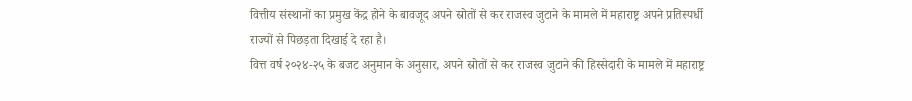वित्तीय संस्थानों का प्रमुख केंद्र होने के बावजूद अपने स्रोतों से कर राजस्व जुटाने के मामले में महाराष्ट्र अपने प्रतिस्पर्धी राज्यों से पिछड़ता दिखाई दे रहा है।
वित्त वर्ष २०२४-२५ के बजट अनुमान के अनुसार, अपने स्रोतों से कर राजस्व जुटाने की हिस्सेदारी के मामले में महाराष्ट्र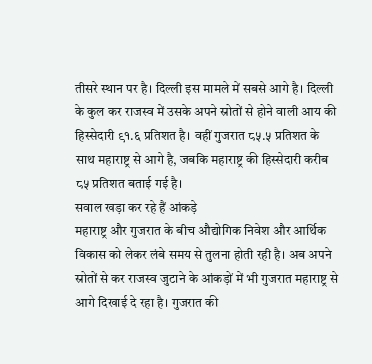तीसरे स्थान पर है। दिल्ली इस मामले में सबसे आगे है। दिल्ली के कुल कर राजस्व में उसके अपने स्रोतों से होने वाली आय की हिस्सेदारी ९१.६ प्रतिशत है। वहीं गुजरात ८५.५ प्रतिशत के साथ महाराष्ट्र से आगे है, जबकि महाराष्ट्र की हिस्सेदारी करीब ८५ प्रतिशत बताई गई है।
सवाल खड़ा कर रहे हैं आंकड़े
महाराष्ट्र और गुजरात के बीच औद्योगिक निवेश और आर्थिक विकास को लेकर लंबे समय से तुलना होती रही है। अब अपने स्रोतों से कर राजस्व जुटाने के आंकड़ों में भी गुजरात महाराष्ट्र से आगे दिखाई दे रहा है। गुजरात की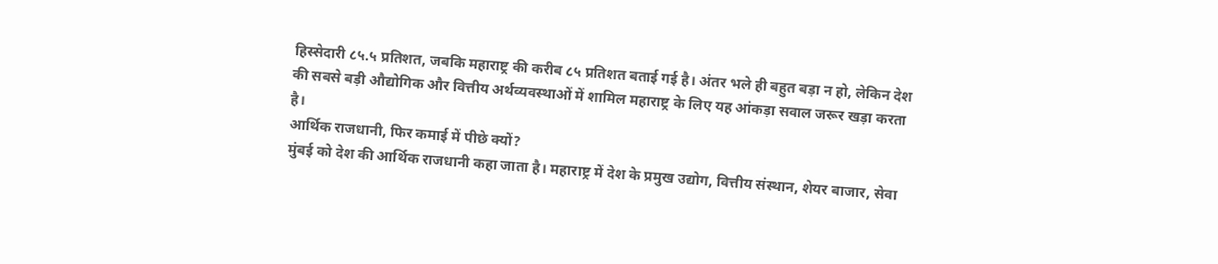हिस्सेदारी ८५.५ प्रतिशत, जबकि महाराष्ट्र की करीब ८५ प्रतिशत बताई गई है। अंतर भले ही बहुत बड़ा न हो, लेकिन देश की सबसे बड़ी औद्योगिक और वित्तीय अर्थव्यवस्थाओं में शामिल महाराष्ट्र के लिए यह आंकड़ा सवाल जरूर खड़ा करता है।
आर्थिक राजधानी, फिर कमाई में पीछे क्यों?
मुंबई को देश की आर्थिक राजधानी कहा जाता है। महाराष्ट्र में देश के प्रमुख उद्योग, वित्तीय संस्थान, शेयर बाजार, सेवा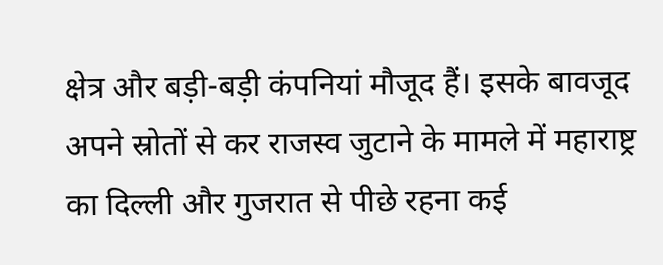क्षेत्र और बड़ी-बड़ी कंपनियां मौजूद हैं। इसके बावजूद अपने स्रोतों से कर राजस्व जुटाने के मामले में महाराष्ट्र का दिल्ली और गुजरात से पीछे रहना कई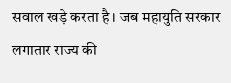सवाल खड़े करता है। जब महायुति सरकार लगातार राज्य की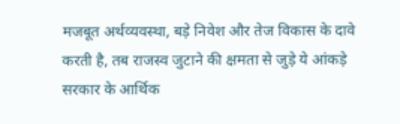मजबूत अर्थव्यवस्था, बड़े निवेश और तेज विकास के दावे करती है, तब राजस्व जुटाने की क्षमता से जुड़े ये आंकड़े सरकार के आर्थिक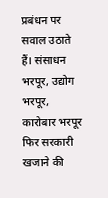प्रबंधन पर सवाल उठाते हैं। संसाधन भरपूर, उद्योग भरपूर, कारोबार भरपूर फिर सरकारी खजाने की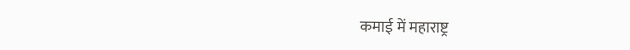कमाई में महाराष्ट्र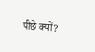पीछे क्यों?